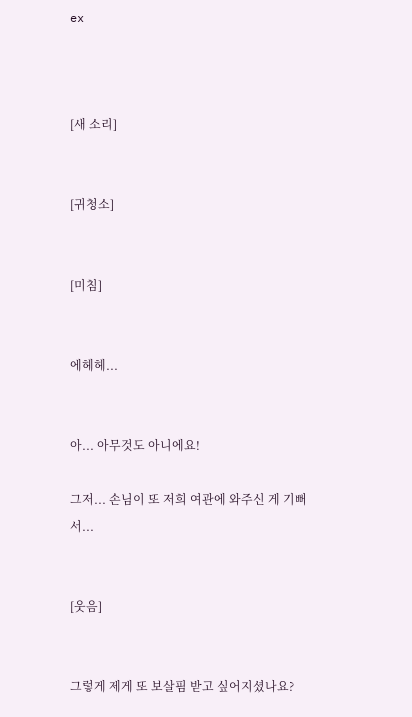ex



[새 소리]


[귀청소]


[미침]


에헤헤...


아... 아무것도 아니에요!

그저... 손님이 또 저희 여관에 와주신 게 기뻐서...


[웃음]


그렇게 제게 또 보살핌 받고 싶어지셨나요?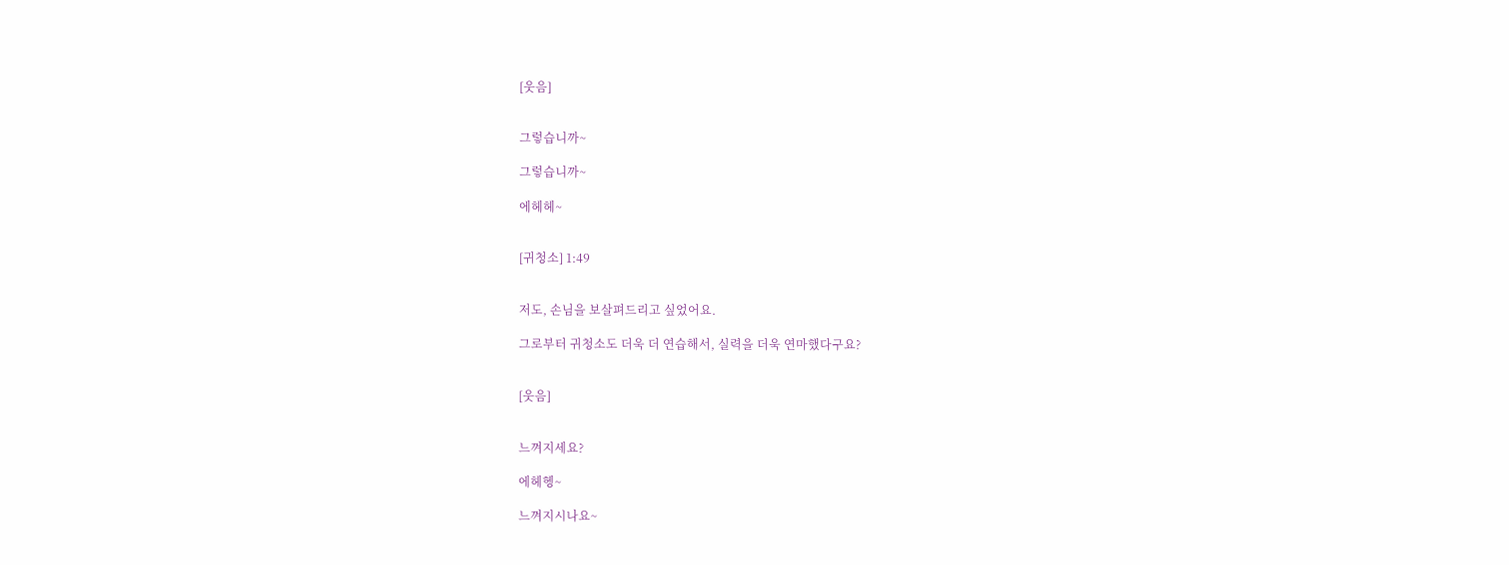[웃음]


그렇습니까~

그렇습니까~

에헤헤~


[귀청소] 1:49


저도, 손님을 보살펴드리고 싶었어요.

그로부터 귀청소도 더욱 더 연습해서, 실력을 더욱 연마했다구요?


[웃음]


느껴지세요?

에헤헹~

느껴지시나요~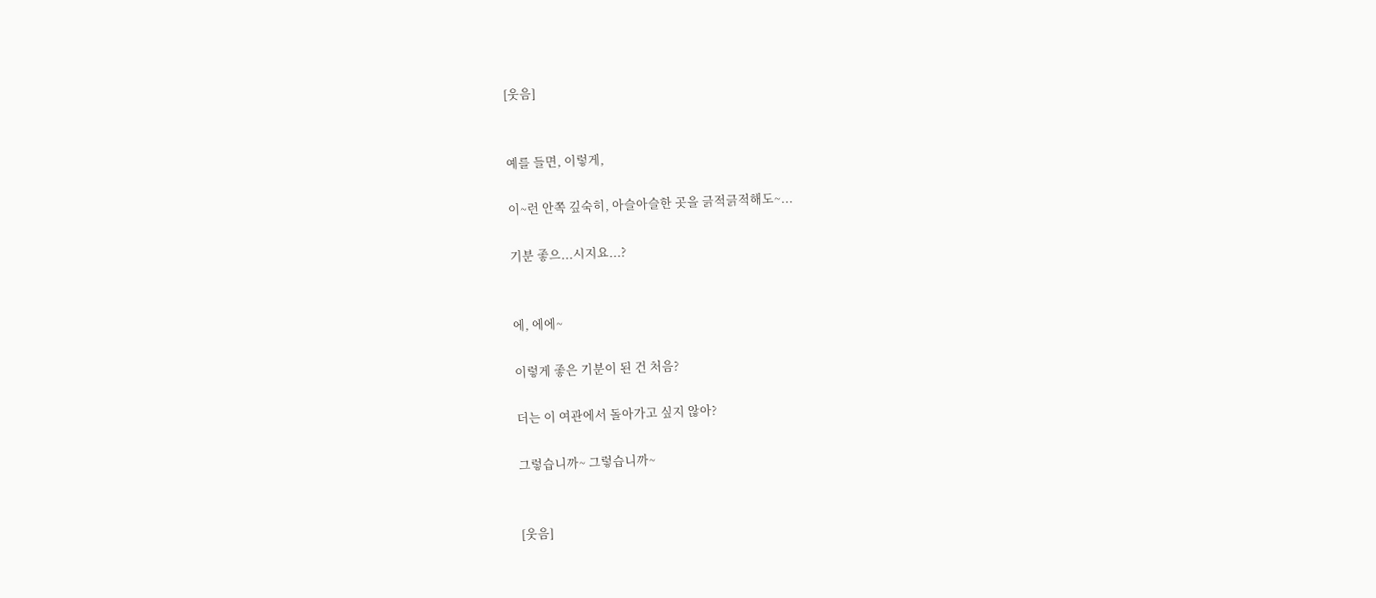[웃음]


예를 들면, 이렇게,

이~런 안쪽 깊숙히, 아슬아슬한 곳을 긁적긁적해도~...

기분 좋으...시지요...?


에, 에에~

이렇게 좋은 기분이 된 건 처음?

더는 이 여관에서 돌아가고 싶지 않아?

그렇습니까~ 그렇습니까~


[웃음]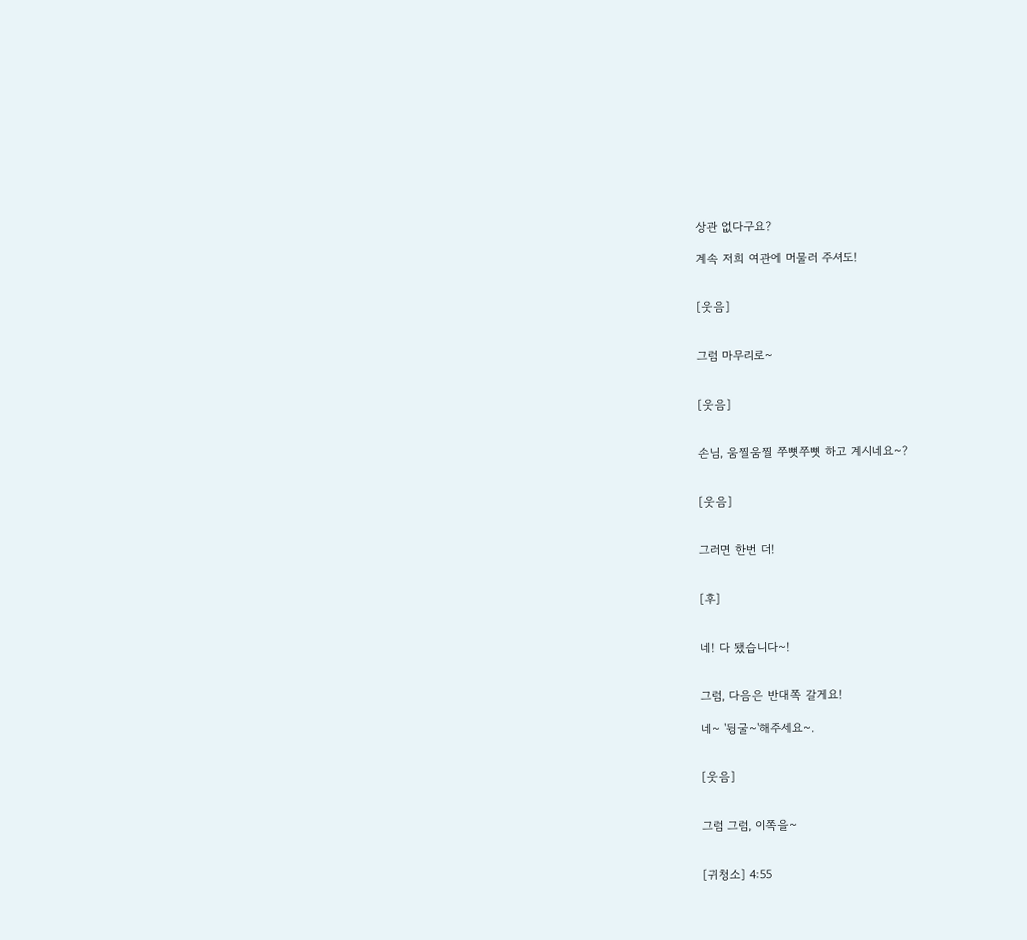상관 없다구요?

계속 저희 여관에 머물러 주셔도!


[웃음]


그럼 마무리로~


[웃음]


손님, 움찔움찔 쭈뼛쭈뼛 하고 계시네요~?


[웃음]


그러면 한번 더!


[후]


네! 다 됐습니다~!


그럼, 다음은 반대쪽 갈게요!

네~ '뒹굴~'해주세요~.


[웃음]


그럼 그럼, 이쪽을~


[귀청소] 4:55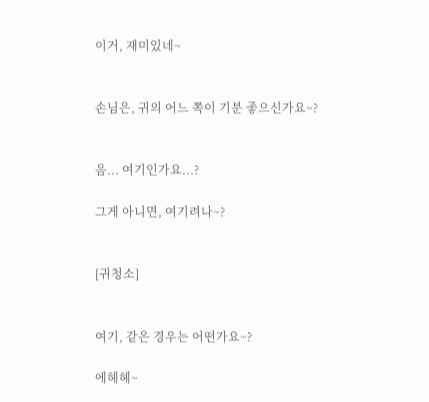이거, 재미있네~


손님은, 귀의 어느 쪽이 기분 좋으신가요~?


음... 여기인가요...?

그게 아니면, 여기려나~?


[귀청소]


여기, 같은 경우는 어떤가요~?

에헤헤~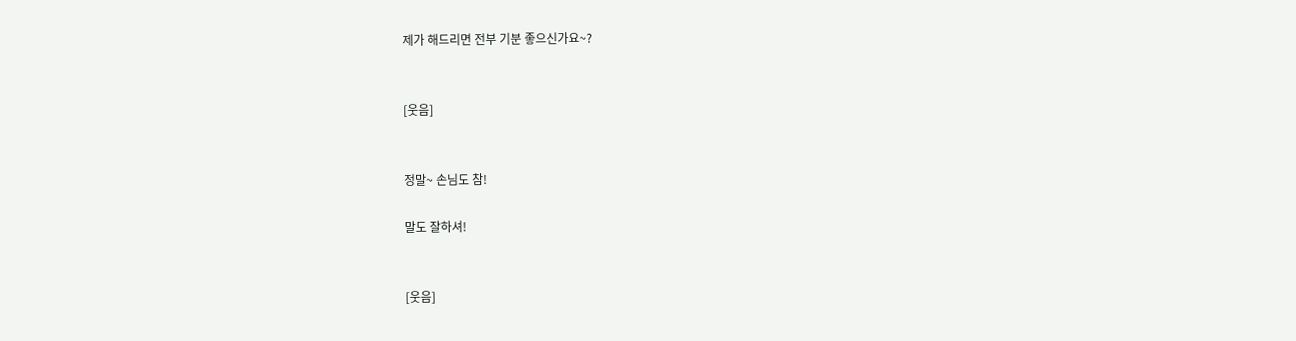제가 해드리면 전부 기분 좋으신가요~?


[웃음]


정말~ 손님도 참!

말도 잘하셔!


[웃음]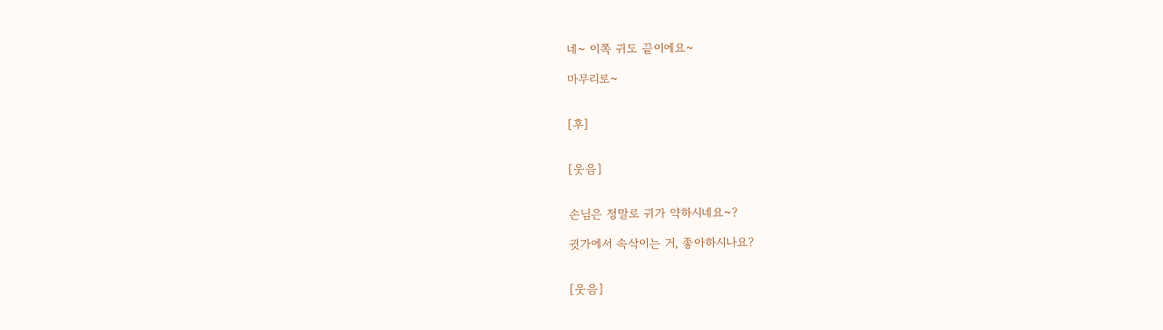네~ 이쪽 귀도 끝이에요~

마무리로~


[후]


[웃음]


손님은 정말로 귀가 약하시네요~?

귓가에서 속삭이는 거, 좋아하시나요?


[웃음]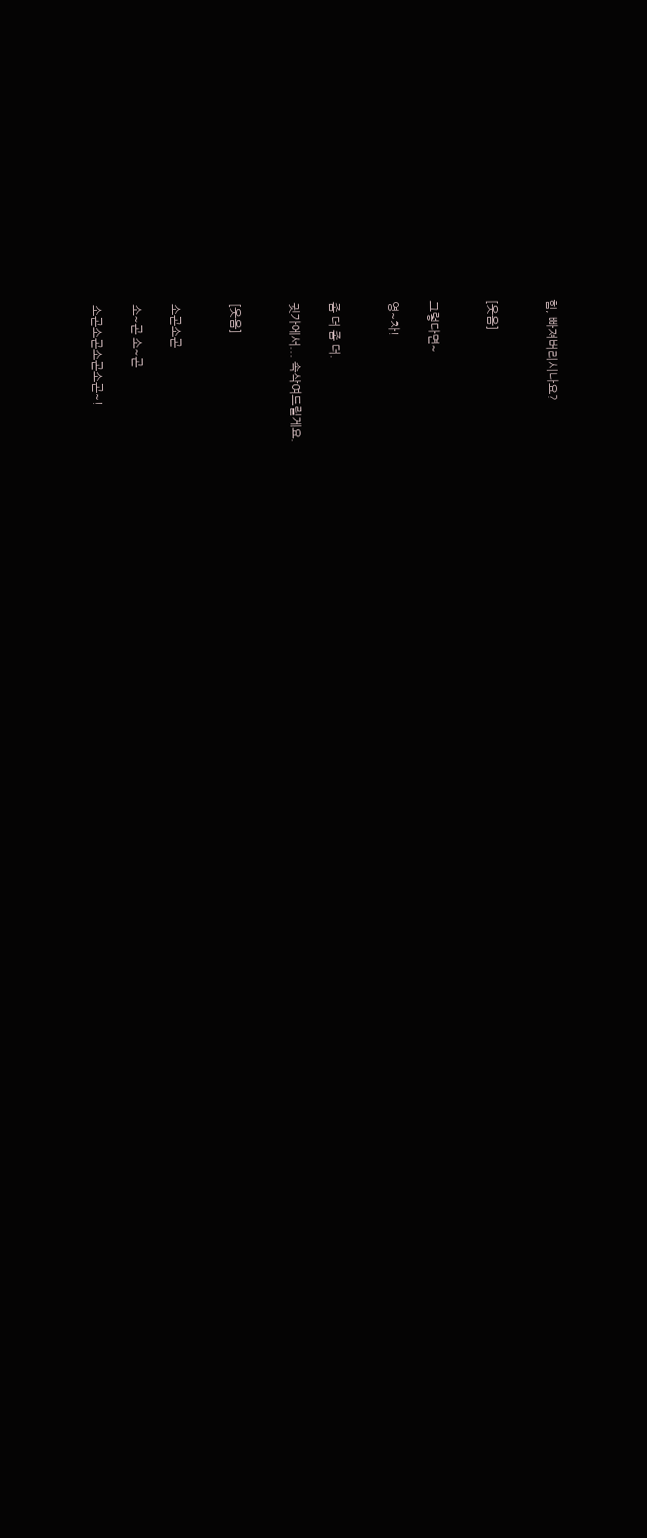힘, 빠져버리시나요?


[웃음]


그렇다면~

영~차!


좀 더 좀 더.

귓가에서... 속삭여드릴게요.


[웃음]


소곤소곤

소~곤 소~곤

소곤소곤소곤소곤~!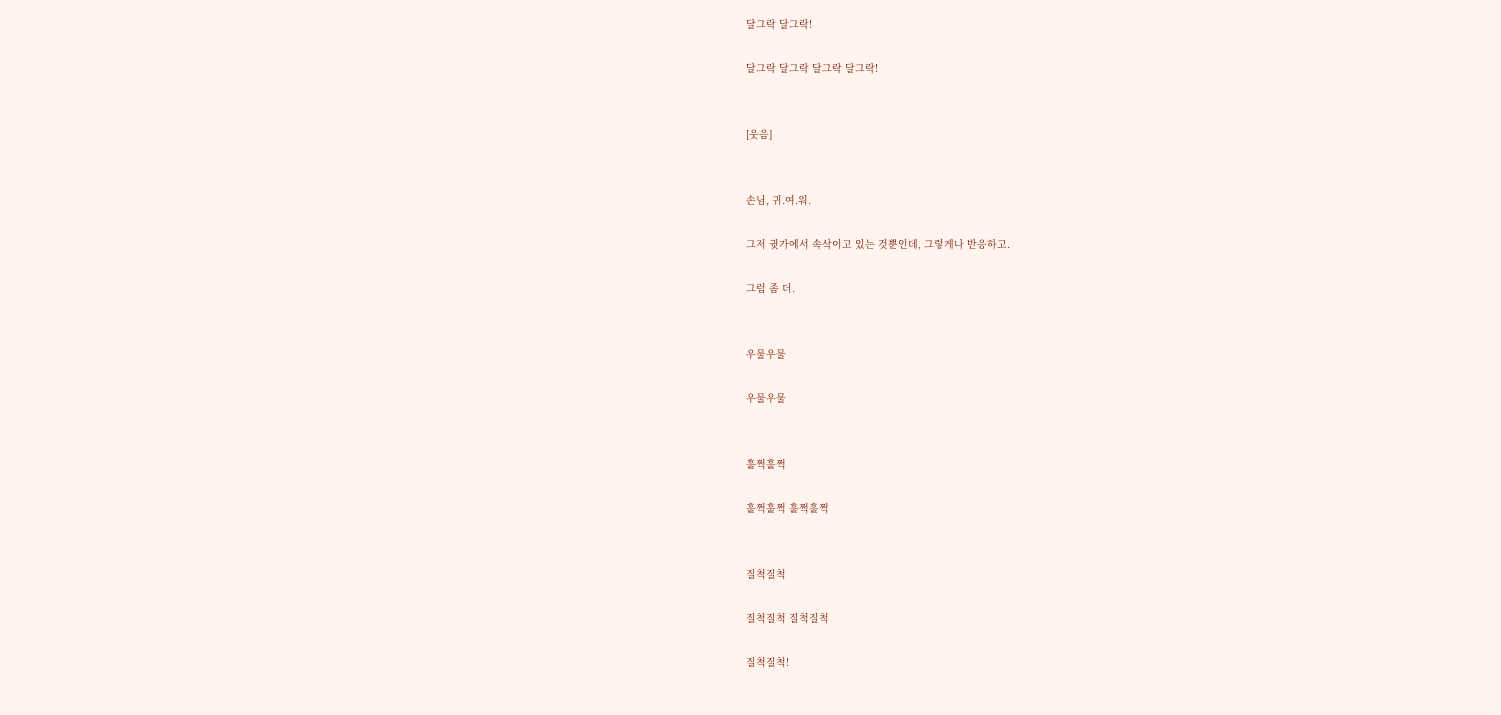달그락 달그락!

달그락 달그락 달그락 달그락!


[웃음]


손님, 귀.여.워.

그저 귓가에서 속삭이고 있는 것뿐인데, 그렇게나 반응하고.

그럼 좀 더.


우물우물

우물우물


훌쩍훌쩍

훌쩍훌쩍 훌쩍훌쩍


질척질척

질척질척 질척질척

질척질척!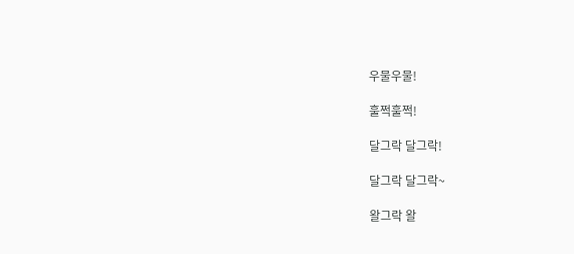우물우물!

훌쩍훌쩍!

달그락 달그락!

달그락 달그락~

왈그락 왈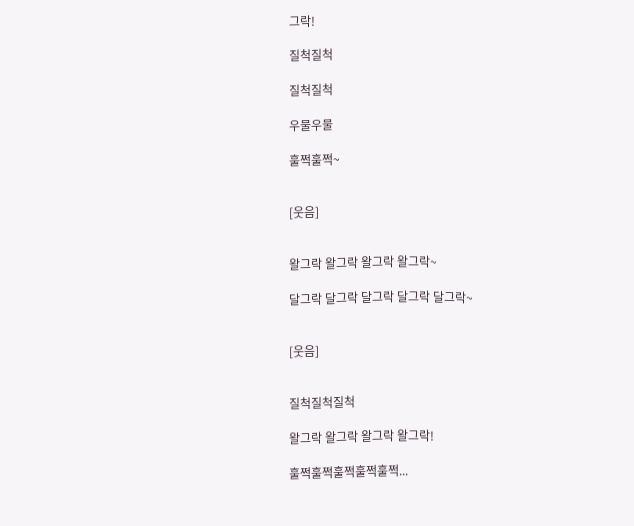그락!

질척질척

질척질척

우물우물

훌쩍훌쩍~


[웃음]


왈그락 왈그락 왈그락 왈그락~

달그락 달그락 달그락 달그락 달그락~


[웃음]


질척질척질척

왈그락 왈그락 왈그락 왈그락!

훌쩍훌쩍훌쩍훌쩍훌쩍...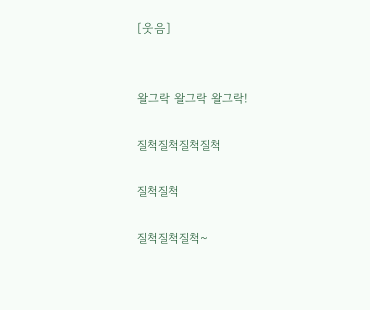[웃음]


왈그락 왈그락 왈그락!

질척질척질척질척

질척질척

질척질척질척~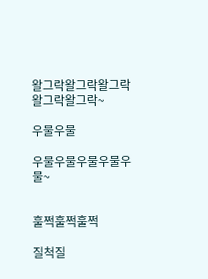왈그락왈그락왈그락왈그락왈그락~

우물우물

우물우물우물우물우물~


훌쩍훌쩍훌쩍

질척질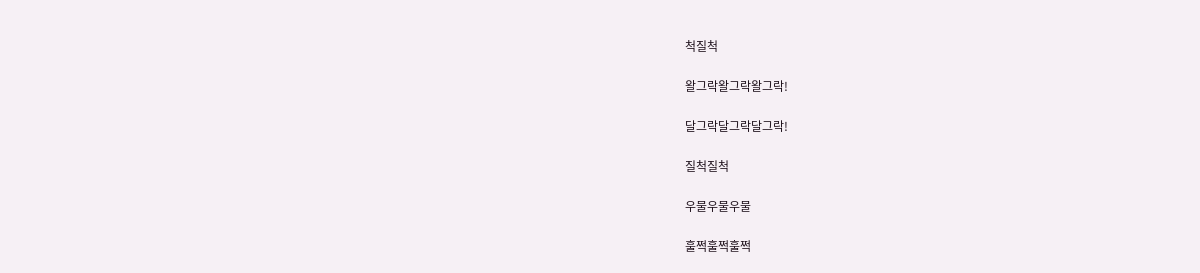척질척

왈그락왈그락왈그락!

달그락달그락달그락!

질척질척

우물우물우물

훌쩍훌쩍훌쩍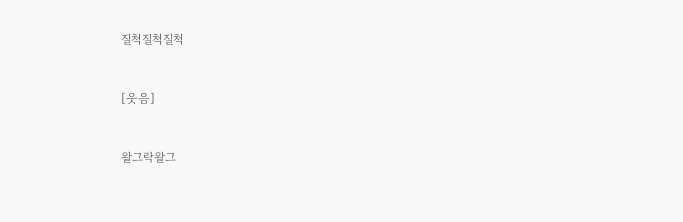질척질척질척


[웃음]


왈그락왈그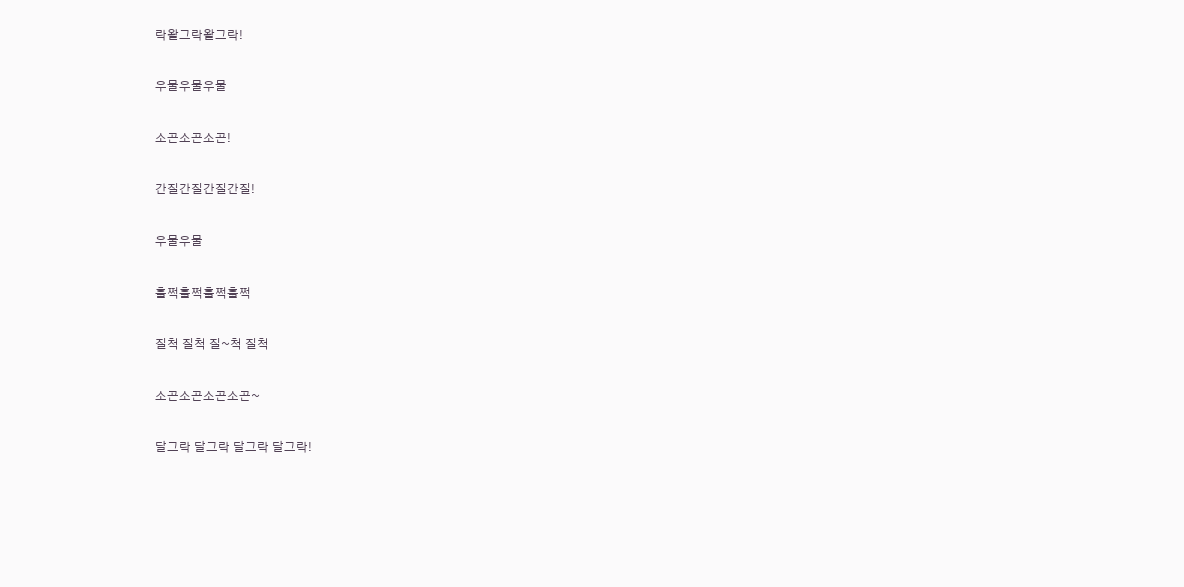락왈그락왈그락!

우물우물우물

소곤소곤소곤!

간질간질간질간질!

우물우물

훌쩍훌쩍훌쩍훌쩍

질척 질척 질~척 질척

소곤소곤소곤소곤~

달그락 달그락 달그락 달그락!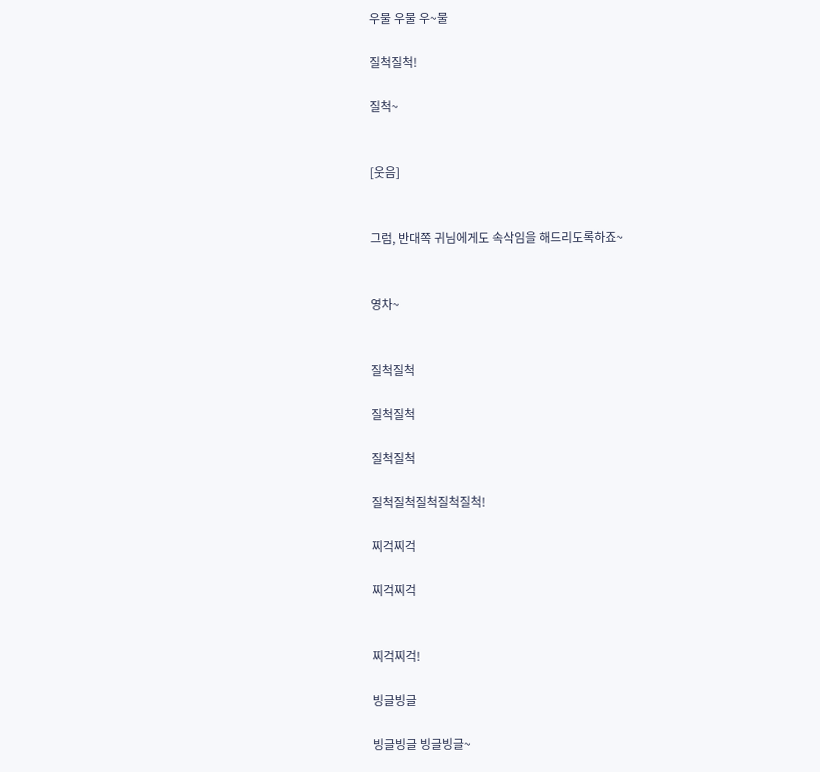우물 우물 우~물

질척질척!

질척~


[웃음]


그럼, 반대쪽 귀님에게도 속삭임을 해드리도록하죠~


영차~


질척질척

질척질척

질척질척

질척질척질척질척질척!

찌걱찌걱

찌걱찌걱


찌걱찌걱!

빙글빙글

빙글빙글 빙글빙글~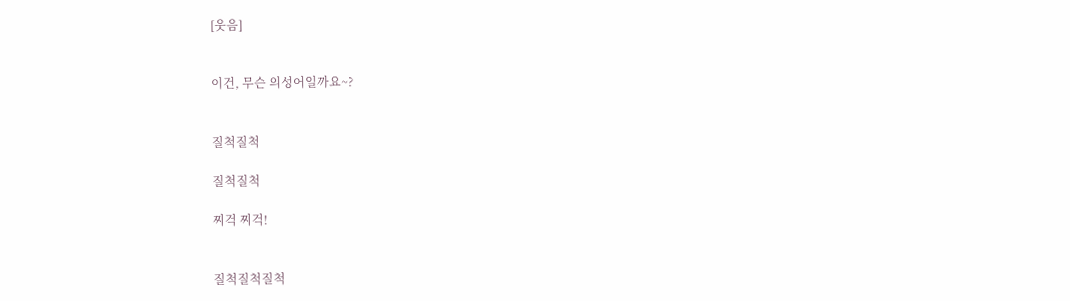[웃음]


이건, 무슨 의성어일까요~?


질척질척

질척질척

찌걱 찌걱!


질척질척질척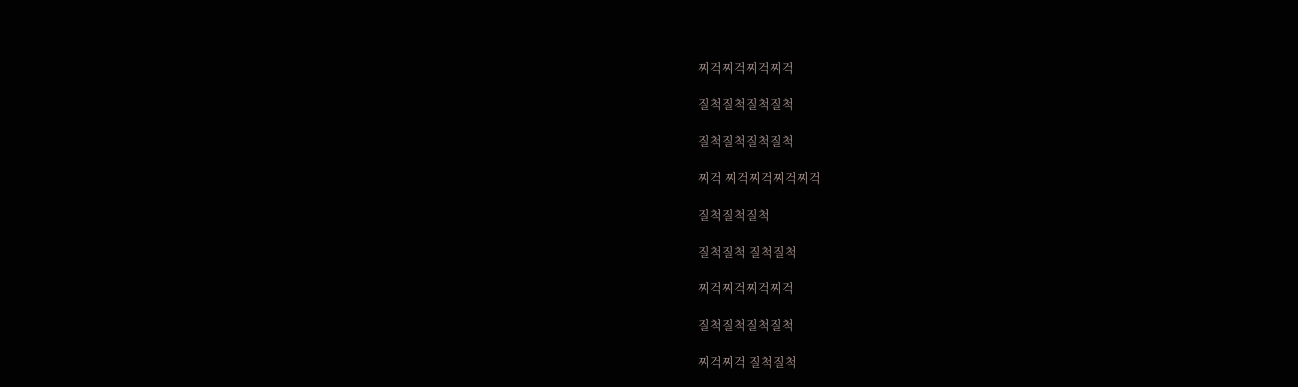찌걱찌걱찌걱찌걱

질척질척질척질척

질척질척질척질척

찌걱 찌걱찌걱찌걱찌걱

질척질척질척

질척질척 질척질척

찌걱찌걱찌걱찌걱

질척질척질척질척

찌걱찌걱 질척질척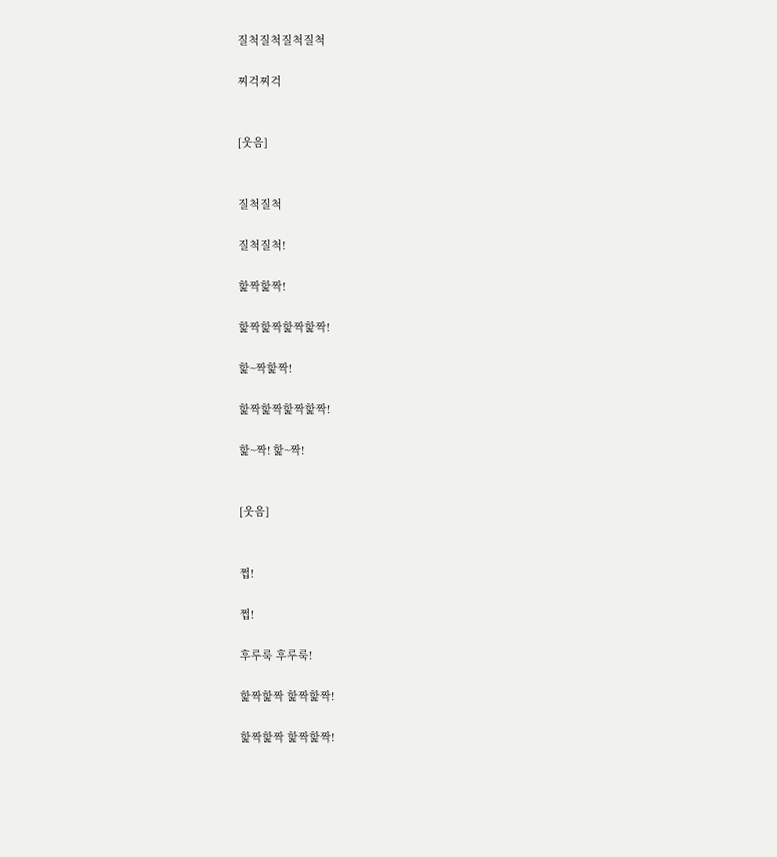질척질척질척질척

찌걱찌걱


[웃음]


질척질척

질척질척!

핥짝핥짝!

핥짝핥짝핥짝핥짝!

핥~짝핥짝!

핥짝핥짝핥짝핥짝!

핥~짝! 핥~짝!


[웃음]


쩝!

쩝!

후루룩 후루룩!

핥짝핥짝 핥짝핥짝!

핥짝핥짝 핥짝핥짝!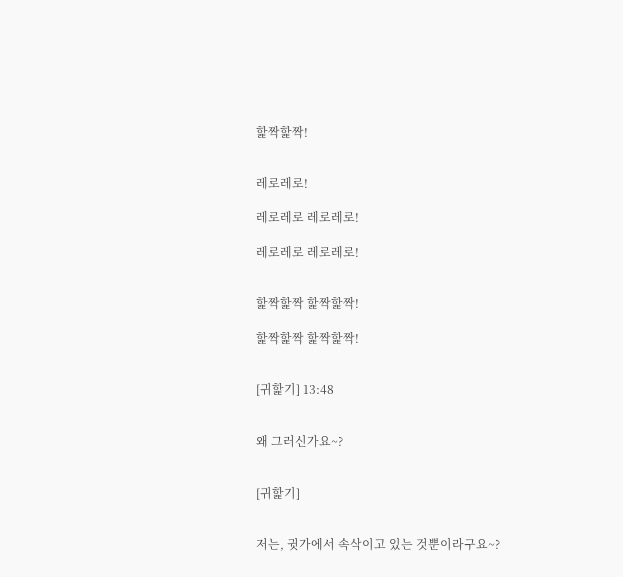핥짝핥짝!


레로레로!

레로레로 레로레로!

레로레로 레로레로!


핥짝핥짝 핥짝핥짝!

핥짝핥짝 핥짝핥짝!


[귀핥기] 13:48


왜 그러신가요~?


[귀핥기]


저는, 귓가에서 속삭이고 있는 것뿐이라구요~?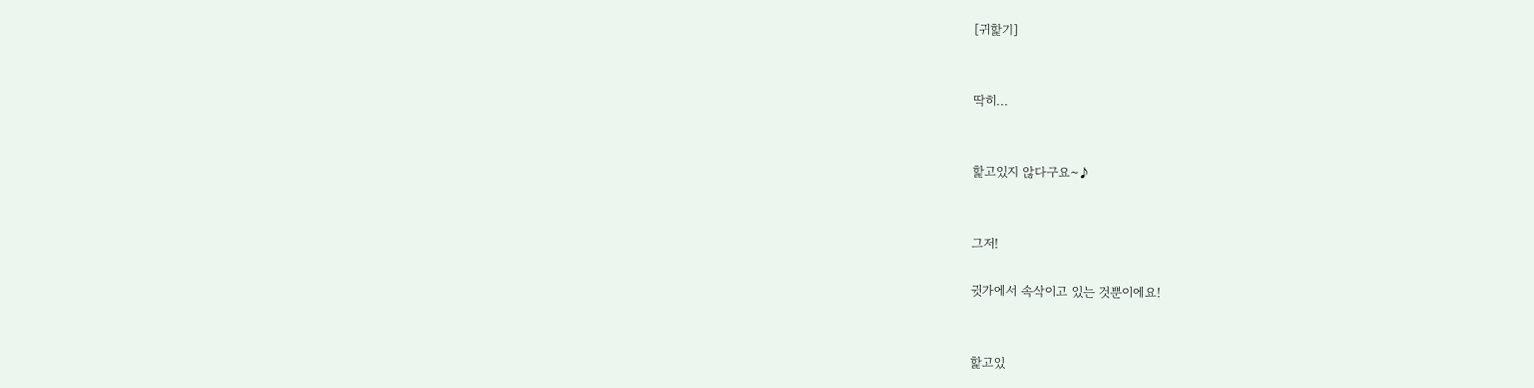[귀핥기]


딱히...


핥고있지 않다구요~♪


그저!

귓가에서 속삭이고 있는 것뿐이에요!


핥고있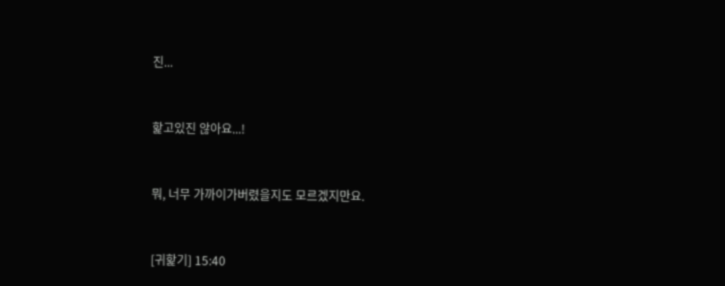진...


핥고있진 않아요...!


뭐, 너무 가까이가버렸을지도 모르겠지만요.


[귀핥기] 15:40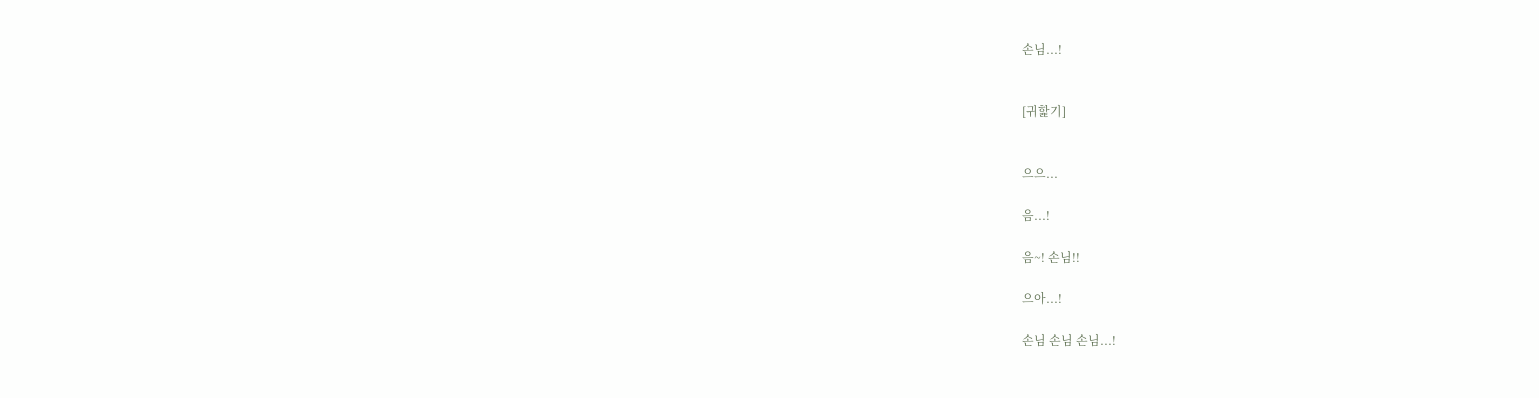손님...!


[귀핥기]


으으...

음...!

음~! 손님!!

으아...!

손님 손님 손님...!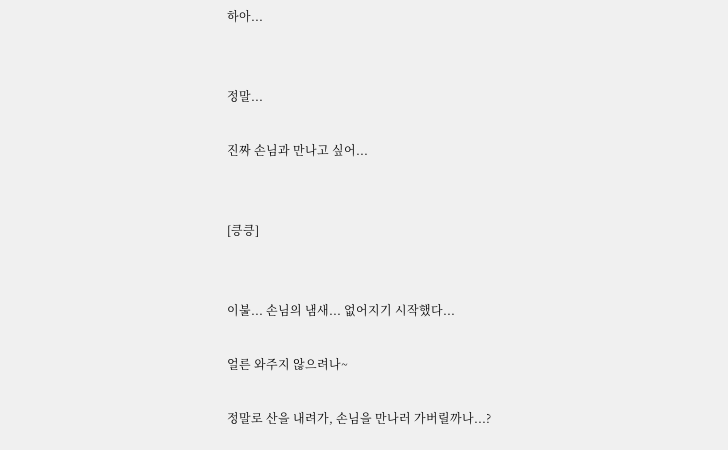하아...


정말...

진짜 손님과 만나고 싶어...


[킁킁]


이불... 손님의 냄새... 없어지기 시작했다...

얼른 와주지 않으려나~

정말로 산을 내려가, 손님을 만나러 가버릴까나...?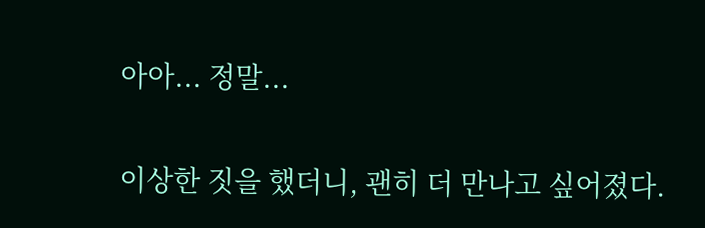아아... 정말...

이상한 짓을 했더니, 괜히 더 만나고 싶어졌다.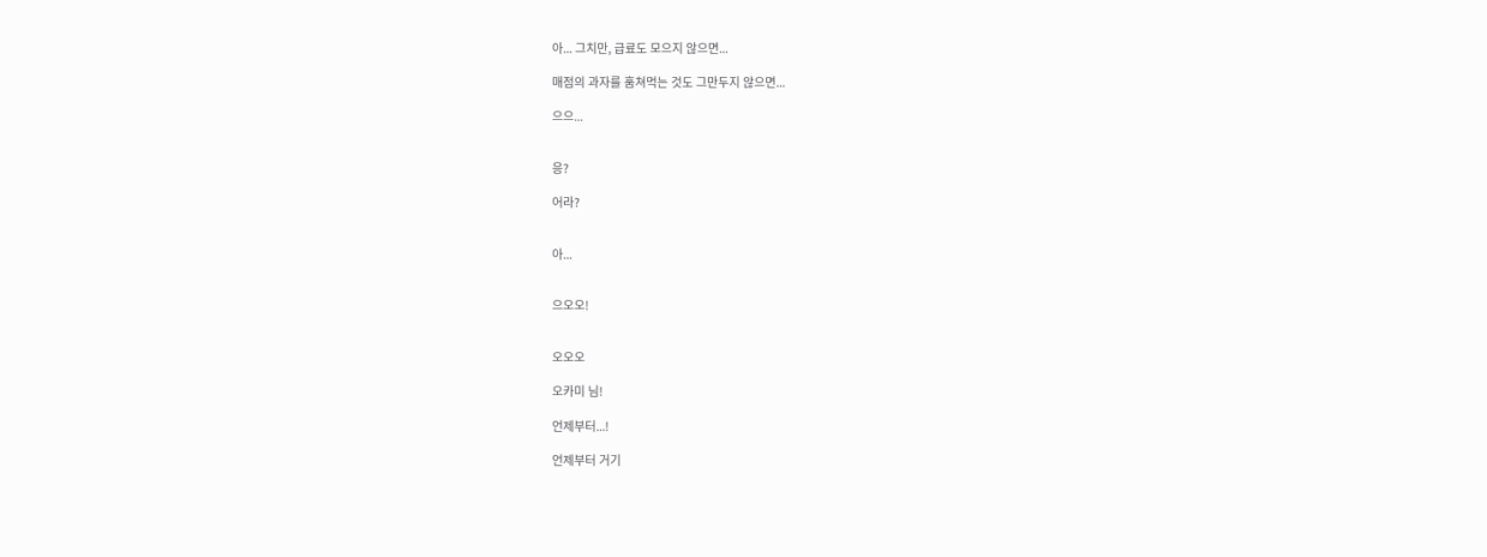아... 그치만, 급료도 모으지 않으면...

매점의 과자를 훔쳐먹는 것도 그만두지 않으면...

으으...


응?

어라?


아...


으오오!


오오오

오카미 님!

언제부터...!

언제부터 거기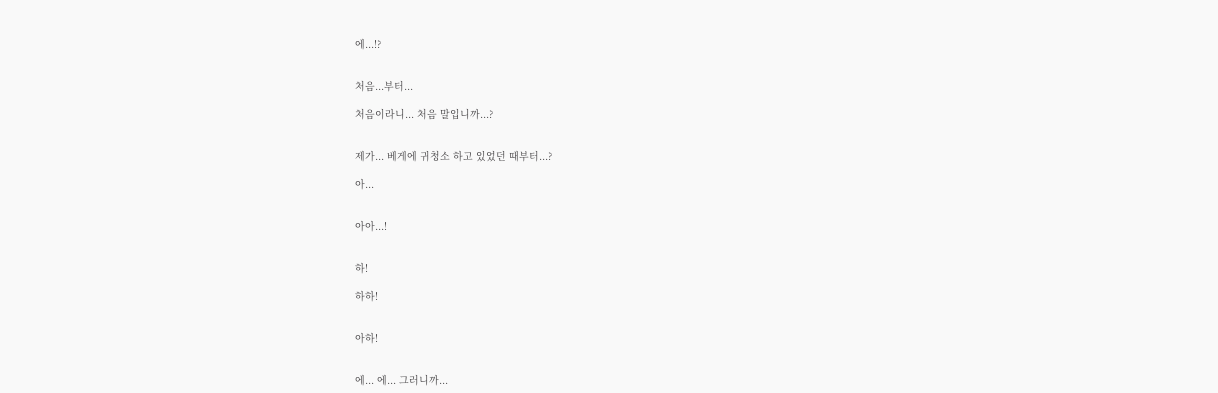에...!?


처음...부터...

처음이라니... 처음 말입니까...?


제가... 베게에 귀청소 하고 있었던 때부터...?

아...


아아...!


하!

하하!


아하!


에... 에... 그러니까...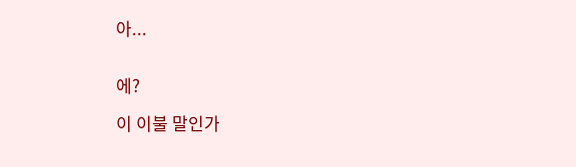아...


에?

이 이불 말인가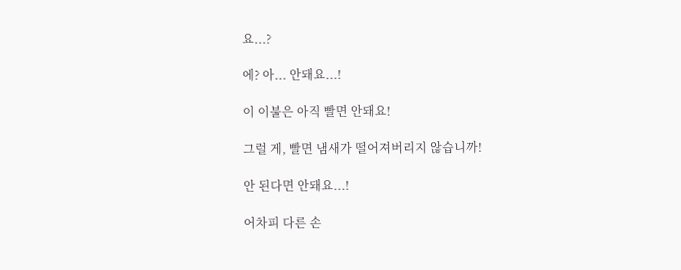요...?

에? 아... 안돼요...!

이 이불은 아직 빨면 안돼요!

그럴 게, 빨면 냄새가 떨어져버리지 않습니까!

안 된다면 안돼요...!

어차피 다른 손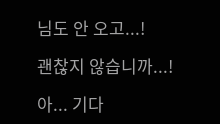님도 안 오고...!

괜찮지 않습니까...!

아... 기다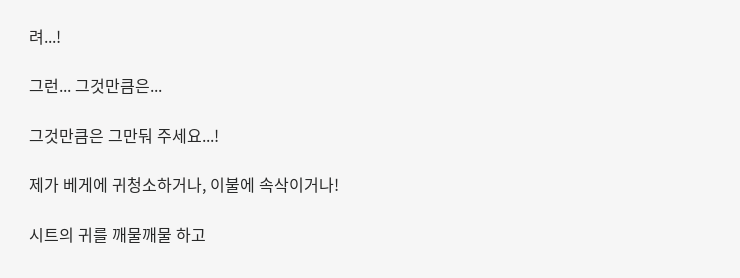려...!

그런... 그것만큼은...

그것만큼은 그만둬 주세요...!

제가 베게에 귀청소하거나, 이불에 속삭이거나!

시트의 귀를 깨물깨물 하고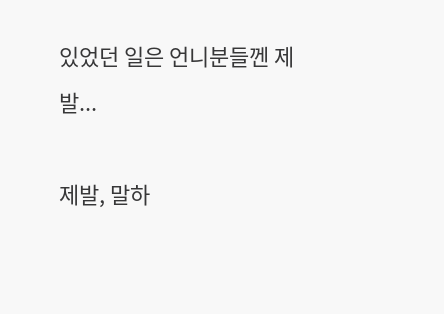있었던 일은 언니분들껜 제발...

제발, 말하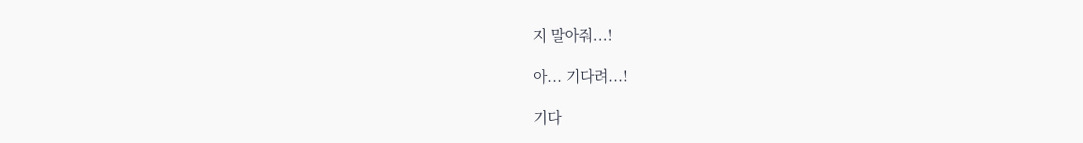지 말아줘...!

아... 기다려...!

기다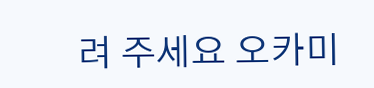려 주세요 오카미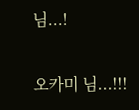님...!

오카미 님...!!!